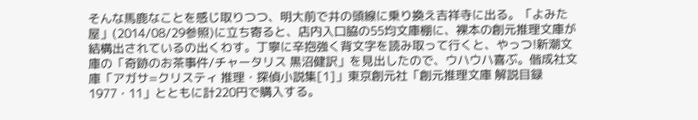そんな馬鹿なことを感じ取りつつ、明大前で井の頭線に乗り換え吉祥寺に出る。「よみた屋」(2014/08/29参照)に立ち寄ると、店内入口脇の55均文庫棚に、裸本の創元推理文庫が結構出されているの出くわす。丁寧に辛抱強く背文字を読み取って行くと、やっつ!新潮文庫の「奇跡のお茶事件/チャータリス 黒沼健訳」を見出したので、ウハウハ喜ぶ。偕成社文庫「アガサ=クリスティ 推理・探偵小説集[1]」東京創元社「創元推理文庫 解説目録 1977・11」とともに計220円で購入する。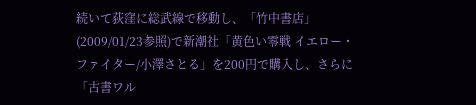続いて荻窪に総武線で移動し、「竹中書店」(2009/01/23参照)で新潮社「黄色い零戦 イエロー・ファイター/小澤さとる」を200円で購入し、さらに「古書ワル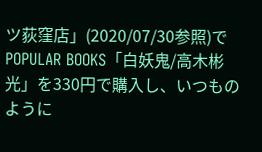ツ荻窪店」(2020/07/30参照)でPOPULAR BOOKS「白妖鬼/高木彬光」を330円で購入し、いつものように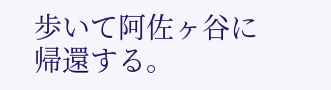歩いて阿佐ヶ谷に帰還する。